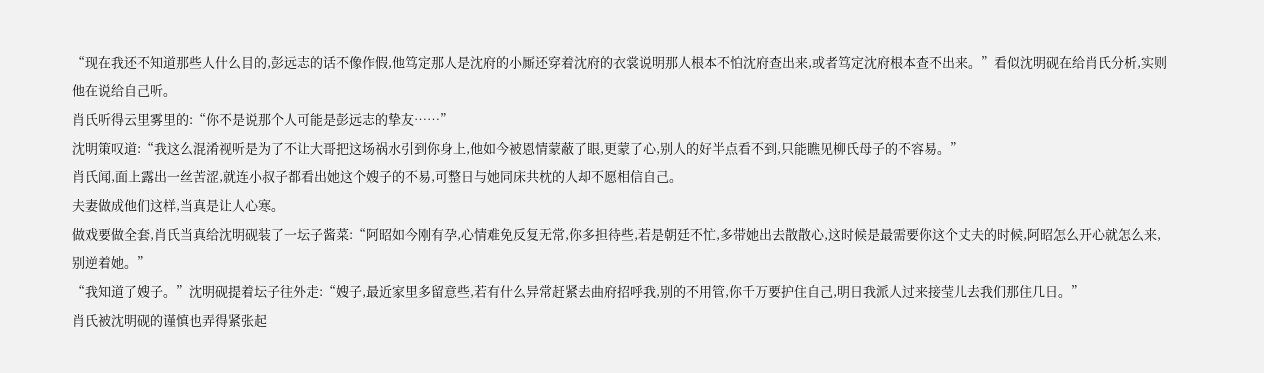“现在我还不知道那些人什么目的,彭远志的话不像作假,他笃定那人是沈府的小厮还穿着沈府的衣裳说明那人根本不怕沈府查出来,或者笃定沈府根本查不出来。”看似沈明砚在给肖氏分析,实则他在说给自己听。
肖氏听得云里雾里的:“你不是说那个人可能是彭远志的挚友……”
沈明策叹道:“我这么混淆视听是为了不让大哥把这场祸水引到你身上,他如今被恩情蒙蔽了眼,更蒙了心,别人的好半点看不到,只能瞧见柳氏母子的不容易。”
肖氏闻,面上露出一丝苦涩,就连小叔子都看出她这个嫂子的不易,可整日与她同床共枕的人却不愿相信自己。
夫妻做成他们这样,当真是让人心寒。
做戏要做全套,肖氏当真给沈明砚装了一坛子酱菜:“阿昭如今刚有孕,心情难免反复无常,你多担待些,若是朝廷不忙,多带她出去散散心,这时候是最需要你这个丈夫的时候,阿昭怎么开心就怎么来,别逆着她。”
“我知道了嫂子。”沈明砚提着坛子往外走:“嫂子,最近家里多留意些,若有什么异常赶紧去曲府招呼我,别的不用管,你千万要护住自己,明日我派人过来接莹儿去我们那住几日。”
肖氏被沈明砚的谨慎也弄得紧张起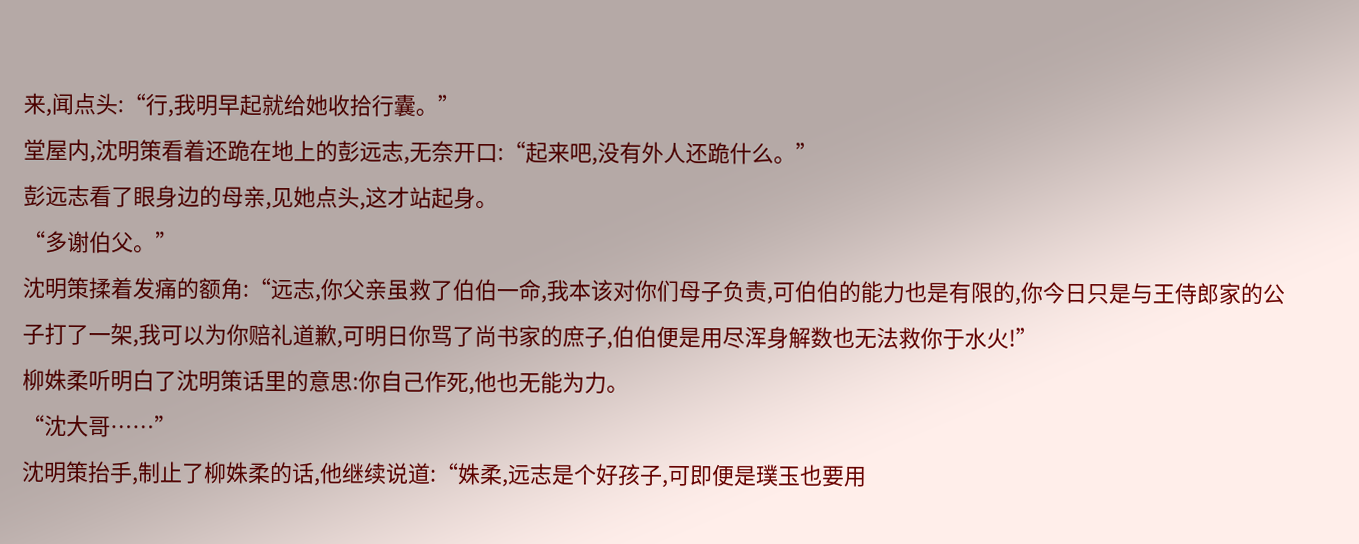来,闻点头:“行,我明早起就给她收拾行囊。”
堂屋内,沈明策看着还跪在地上的彭远志,无奈开口:“起来吧,没有外人还跪什么。”
彭远志看了眼身边的母亲,见她点头,这才站起身。
“多谢伯父。”
沈明策揉着发痛的额角:“远志,你父亲虽救了伯伯一命,我本该对你们母子负责,可伯伯的能力也是有限的,你今日只是与王侍郎家的公子打了一架,我可以为你赔礼道歉,可明日你骂了尚书家的庶子,伯伯便是用尽浑身解数也无法救你于水火!”
柳姝柔听明白了沈明策话里的意思:你自己作死,他也无能为力。
“沈大哥……”
沈明策抬手,制止了柳姝柔的话,他继续说道:“姝柔,远志是个好孩子,可即便是璞玉也要用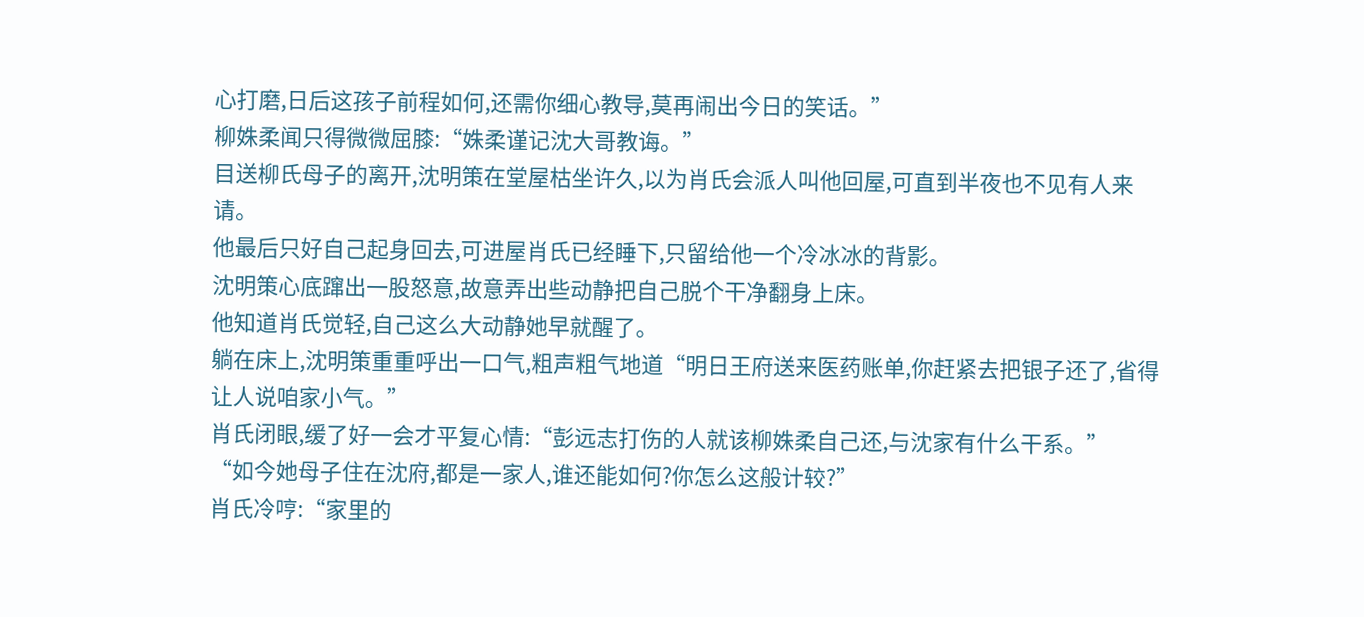心打磨,日后这孩子前程如何,还需你细心教导,莫再闹出今日的笑话。”
柳姝柔闻只得微微屈膝:“姝柔谨记沈大哥教诲。”
目送柳氏母子的离开,沈明策在堂屋枯坐许久,以为肖氏会派人叫他回屋,可直到半夜也不见有人来请。
他最后只好自己起身回去,可进屋肖氏已经睡下,只留给他一个冷冰冰的背影。
沈明策心底蹿出一股怒意,故意弄出些动静把自己脱个干净翻身上床。
他知道肖氏觉轻,自己这么大动静她早就醒了。
躺在床上,沈明策重重呼出一口气,粗声粗气地道“明日王府送来医药账单,你赶紧去把银子还了,省得让人说咱家小气。”
肖氏闭眼,缓了好一会才平复心情:“彭远志打伤的人就该柳姝柔自己还,与沈家有什么干系。”
“如今她母子住在沈府,都是一家人,谁还能如何?你怎么这般计较?”
肖氏冷哼:“家里的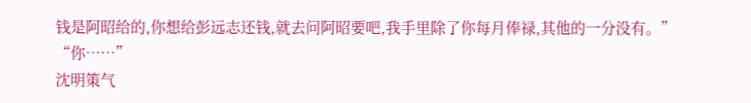钱是阿昭给的,你想给彭远志还钱,就去问阿昭要吧,我手里除了你每月俸禄,其他的一分没有。”
“你……”
沈明策气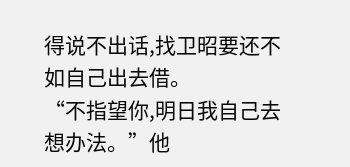得说不出话,找卫昭要还不如自己出去借。
“不指望你,明日我自己去想办法。”他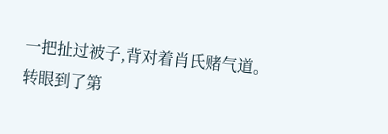一把扯过被子,背对着肖氏赌气道。
转眼到了第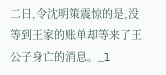二日,令沈明策震惊的是,没等到王家的账单却等来了王公子身亡的消息。_l